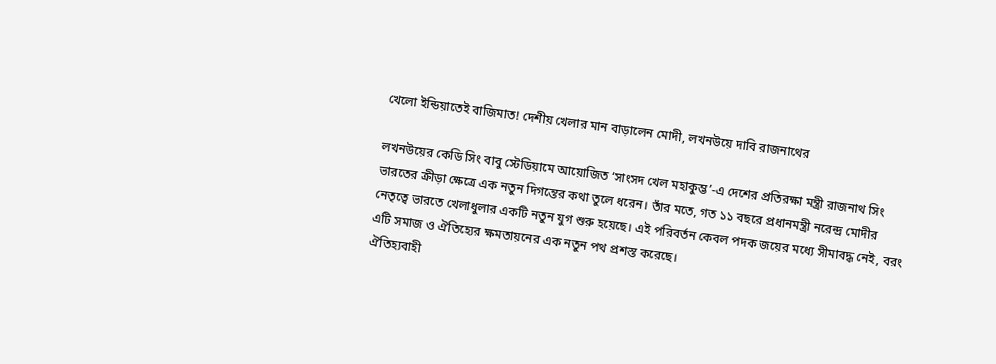খেলো ইন্ডিয়াতেই বাজিমাত! দেশীয় খেলার মান বাড়ালেন মোদী, লখনউয়ে দাবি রাজনাথের

লখনউয়ের কেডি সিং বাবু স্টেডিয়ামে আয়োজিত ‘সাংসদ খেল মহাকুম্ভ’-এ দেশের প্রতিরক্ষা মন্ত্রী রাজনাথ সিং ভারতের ক্রীড়া ক্ষেত্রে এক নতুন দিগন্তের কথা তুলে ধরেন। তাঁর মতে, গত ১১ বছরে প্রধানমন্ত্রী নরেন্দ্র মোদীর নেতৃত্বে ভারতে খেলাধুলার একটি নতুন যুগ শুরু হয়েছে। এই পরিবর্তন কেবল পদক জয়ের মধ্যে সীমাবদ্ধ নেই, বরং এটি সমাজ ও ঐতিহ্যের ক্ষমতায়নের এক নতুন পথ প্রশস্ত করেছে।
ঐতিহ্যবাহী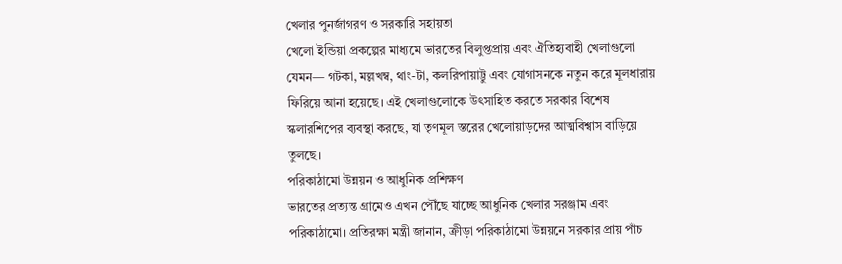খেলার পুনর্জাগরণ ও সরকারি সহায়তা
খেলো ইন্ডিয়া প্রকল্পের মাধ্যমে ভারতের বিলুপ্তপ্রায় এবং ঐতিহ্যবাহী খেলাগুলো যেমন— গটকা, মল্লখম্ব, থাং-টা, কলরিপায়াট্টু এবং যোগাসনকে নতুন করে মূলধারায় ফিরিয়ে আনা হয়েছে। এই খেলাগুলোকে উৎসাহিত করতে সরকার বিশেষ স্কলারশিপের ব্যবস্থা করছে, যা তৃণমূল স্তরের খেলোয়াড়দের আত্মবিশ্বাস বাড়িয়ে তুলছে।
পরিকাঠামো উন্নয়ন ও আধুনিক প্রশিক্ষণ
ভারতের প্রত্যন্ত গ্রামেও এখন পৌঁছে যাচ্ছে আধুনিক খেলার সরঞ্জাম এবং পরিকাঠামো। প্রতিরক্ষা মন্ত্রী জানান, ক্রীড়া পরিকাঠামো উন্নয়নে সরকার প্রায় পাঁচ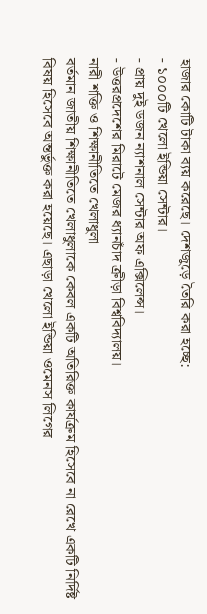হাজার কোটি টাকা ব্যয় করেছে। দেশজুড়ে তৈরি করা হচ্ছে:
- ১০০০টি খেলো ইন্ডিয়া সেন্টার।
- প্রায় দুই ডজন ন্যাশনাল সেন্টার অফ এক্সিলেন্স।
- উত্তরপ্রদেশের মিরাটে মেজর ধ্যানচাঁদ ক্রীড়া বিশ্ববিদ্যালয়।
নারী শক্তি ও শিক্ষানীতিতে খেলাধুলা
বর্তমান জাতীয় শিক্ষানীতিতে খেলাধুলাকে কেবল একটি অতিরিক্ত কার্যক্রম হিসেবে না রেখে একটি নির্দিষ্ট বিষয় হিসেবে অন্তর্ভুক্ত করা হয়েছে। এছাড়া খেলো ইন্ডিয়া ওমেনস লিগের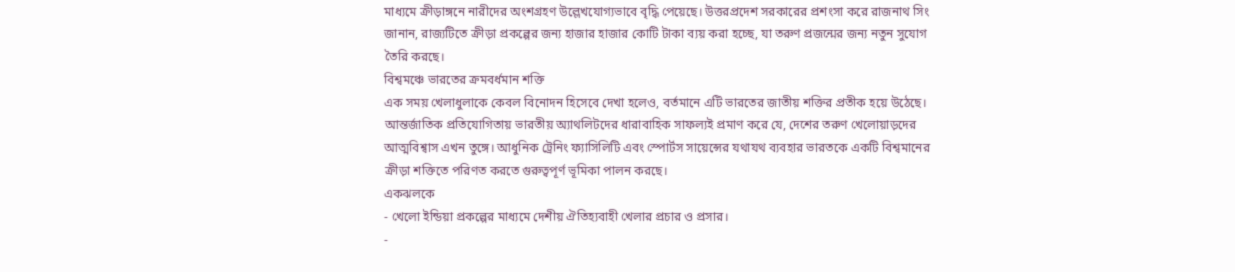মাধ্যমে ক্রীড়াঙ্গনে নারীদের অংশগ্রহণ উল্লেখযোগ্যভাবে বৃদ্ধি পেয়েছে। উত্তরপ্রদেশ সরকারের প্রশংসা করে রাজনাথ সিং জানান, রাজ্যটিতে ক্রীড়া প্রকল্পের জন্য হাজার হাজার কোটি টাকা ব্যয় করা হচ্ছে, যা তরুণ প্রজন্মের জন্য নতুন সুযোগ তৈরি করছে।
বিশ্বমঞ্চে ভারতের ক্রমবর্ধমান শক্তি
এক সময় খেলাধুলাকে কেবল বিনোদন হিসেবে দেখা হলেও, বর্তমানে এটি ভারতের জাতীয় শক্তির প্রতীক হয়ে উঠেছে। আন্তর্জাতিক প্রতিযোগিতায় ভারতীয় অ্যাথলিটদের ধারাবাহিক সাফল্যই প্রমাণ করে যে, দেশের তরুণ খেলোয়াড়দের আত্মবিশ্বাস এখন তুঙ্গে। আধুনিক ট্রেনিং ফ্যাসিলিটি এবং স্পোর্টস সায়েন্সের যথাযথ ব্যবহার ভারতকে একটি বিশ্বমানের ক্রীড়া শক্তিতে পরিণত করতে গুরুত্বপূর্ণ ভূমিকা পালন করছে।
একঝলকে
- খেলো ইন্ডিয়া প্রকল্পের মাধ্যমে দেশীয় ঐতিহ্যবাহী খেলার প্রচার ও প্রসার।
-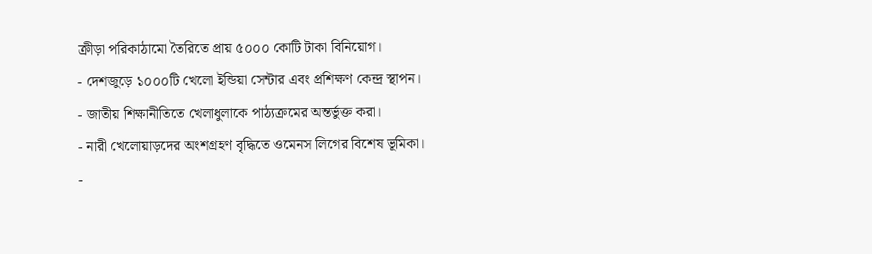ক্রীড়া পরিকাঠামো তৈরিতে প্রায় ৫০০০ কোটি টাকা বিনিয়োগ।
- দেশজুড়ে ১০০০টি খেলো ইন্ডিয়া সেন্টার এবং প্রশিক্ষণ কেন্দ্র স্থাপন।
- জাতীয় শিক্ষানীতিতে খেলাধুলাকে পাঠ্যক্রমের অন্তর্ভুক্ত করা।
- নারী খেলোয়াড়দের অংশগ্রহণ বৃদ্ধিতে ওমেনস লিগের বিশেষ ভূমিকা।
-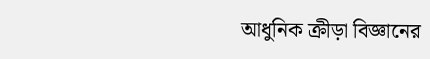আধুনিক ক্রীড়া বিজ্ঞানের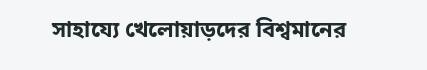সাহায্যে খেলোয়াড়দের বিশ্বমানের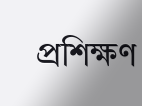প্রশিক্ষণ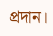প্রদান।